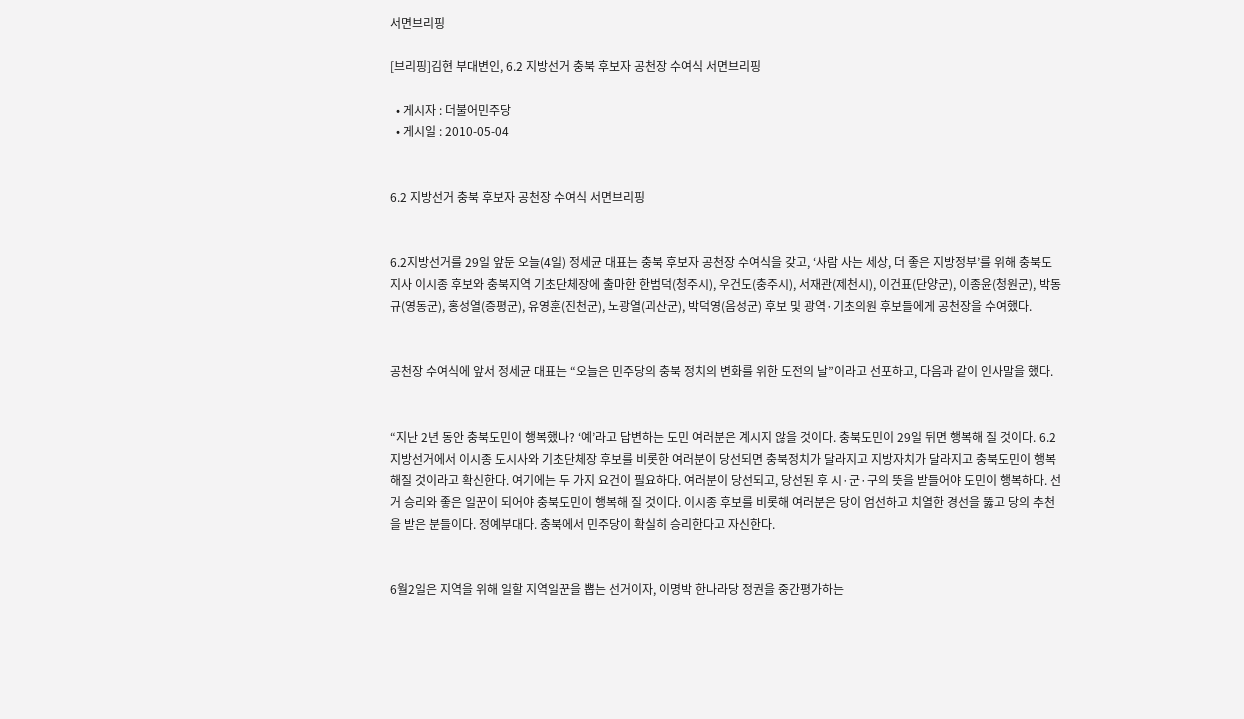서면브리핑

[브리핑]김현 부대변인, 6.2 지방선거 충북 후보자 공천장 수여식 서면브리핑

  • 게시자 : 더불어민주당
  • 게시일 : 2010-05-04


6.2 지방선거 충북 후보자 공천장 수여식 서면브리핑


6.2지방선거를 29일 앞둔 오늘(4일) 정세균 대표는 충북 후보자 공천장 수여식을 갖고, ‘사람 사는 세상, 더 좋은 지방정부’를 위해 충북도지사 이시종 후보와 충북지역 기초단체장에 출마한 한범덕(청주시), 우건도(충주시), 서재관(제천시), 이건표(단양군), 이종윤(청원군), 박동규(영동군), 홍성열(증평군), 유영훈(진천군), 노광열(괴산군), 박덕영(음성군) 후보 및 광역·기초의원 후보들에게 공천장을 수여했다.


공천장 수여식에 앞서 정세균 대표는 “오늘은 민주당의 충북 정치의 변화를 위한 도전의 날”이라고 선포하고, 다음과 같이 인사말을 했다.


“지난 2년 동안 충북도민이 행복했나? ‘예’라고 답변하는 도민 여러분은 계시지 않을 것이다. 충북도민이 29일 뒤면 행복해 질 것이다. 6.2지방선거에서 이시종 도시사와 기초단체장 후보를 비롯한 여러분이 당선되면 충북정치가 달라지고 지방자치가 달라지고 충북도민이 행복해질 것이라고 확신한다. 여기에는 두 가지 요건이 필요하다. 여러분이 당선되고, 당선된 후 시·군·구의 뜻을 받들어야 도민이 행복하다. 선거 승리와 좋은 일꾼이 되어야 충북도민이 행복해 질 것이다. 이시종 후보를 비롯해 여러분은 당이 엄선하고 치열한 경선을 뚫고 당의 추천을 받은 분들이다. 정예부대다. 충북에서 민주당이 확실히 승리한다고 자신한다.


6월2일은 지역을 위해 일할 지역일꾼을 뽑는 선거이자, 이명박 한나라당 정권을 중간평가하는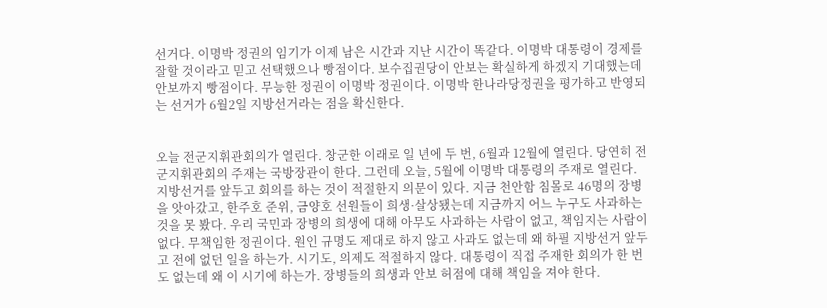선거다. 이명박 정권의 임기가 이제 남은 시간과 지난 시간이 똑같다. 이명박 대통령이 경제를 잘할 것이라고 믿고 선택했으나 빵점이다. 보수집권당이 안보는 확실하게 하겠지 기대했는데 안보까지 빵점이다. 무능한 정권이 이명박 정권이다. 이명박 한나라당정권을 평가하고 반영되는 선거가 6월2일 지방선거라는 점을 확신한다.


오늘 전군지휘관회의가 열린다. 창군한 이래로 일 년에 두 번, 6월과 12월에 열린다. 당연히 전군지휘관회의 주재는 국방장관이 한다. 그런데 오늘, 5월에 이명박 대통령의 주재로 열린다. 지방선거를 앞두고 회의를 하는 것이 적절한지 의문이 있다. 지금 천안함 침몰로 46명의 장병을 앗아갔고, 한주호 준위, 금양호 선원들이 희생·살상됐는데 지금까지 어느 누구도 사과하는 것을 못 봤다. 우리 국민과 장병의 희생에 대해 아무도 사과하는 사람이 없고, 책임지는 사람이 없다. 무책임한 정권이다. 원인 규명도 제대로 하지 않고 사과도 없는데 왜 하필 지방선거 앞두고 전에 없던 일을 하는가. 시기도, 의제도 적절하지 않다. 대통령이 직접 주재한 회의가 한 번도 없는데 왜 이 시기에 하는가. 장병들의 희생과 안보 허점에 대해 책임을 져야 한다.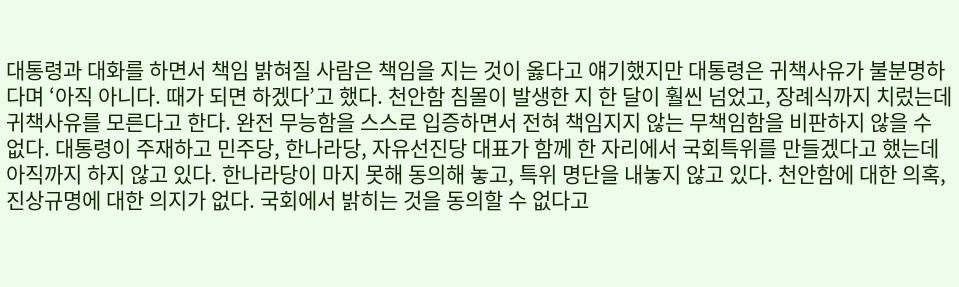대통령과 대화를 하면서 책임 밝혀질 사람은 책임을 지는 것이 옳다고 얘기했지만 대통령은 귀책사유가 불분명하다며 ‘아직 아니다. 때가 되면 하겠다’고 했다. 천안함 침몰이 발생한 지 한 달이 훨씬 넘었고, 장례식까지 치렀는데 귀책사유를 모른다고 한다. 완전 무능함을 스스로 입증하면서 전혀 책임지지 않는 무책임함을 비판하지 않을 수 없다. 대통령이 주재하고 민주당, 한나라당, 자유선진당 대표가 함께 한 자리에서 국회특위를 만들겠다고 했는데 아직까지 하지 않고 있다. 한나라당이 마지 못해 동의해 놓고, 특위 명단을 내놓지 않고 있다. 천안함에 대한 의혹, 진상규명에 대한 의지가 없다. 국회에서 밝히는 것을 동의할 수 없다고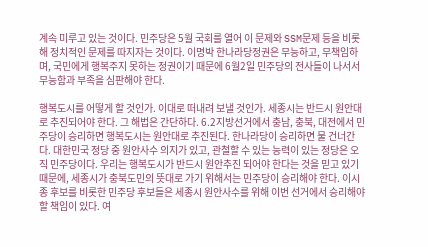계속 미루고 있는 것이다. 민주당은 5월 국회를 열어 이 문제와 SSM문제 등을 비롯해 정치적인 문제를 따지자는 것이다. 이명박 한나라당정권은 무능하고, 무책임하며, 국민에게 행복주지 못하는 정권이기 때문에 6월2일 민주당의 전사들이 나서서 무능함과 부족을 심판해야 한다.

행복도시를 어떻게 할 것인가. 이대로 떠내려 보낼 것인가. 세종시는 반드시 원안대로 추진되어야 한다. 그 해법은 간단하다. 6.2지방선거에서 충남, 충북, 대전에서 민주당이 승리하면 행복도시는 원안대로 추진된다. 한나라당이 승리하면 물 건너간다. 대한민국 정당 중 원안사수 의지가 있고, 관철할 수 있는 능력이 있는 정당은 오직 민주당이다. 우리는 행복도시가 반드시 원안추진 되어야 한다는 것을 믿고 있기 때문에, 세종시가 충북도민의 뜻대로 가기 위해서는 민주당이 승리해야 한다. 이시종 후보를 비롯한 민주당 후보들은 세종시 원안사수를 위해 이번 선거에서 승리해야 할 책임이 있다. 여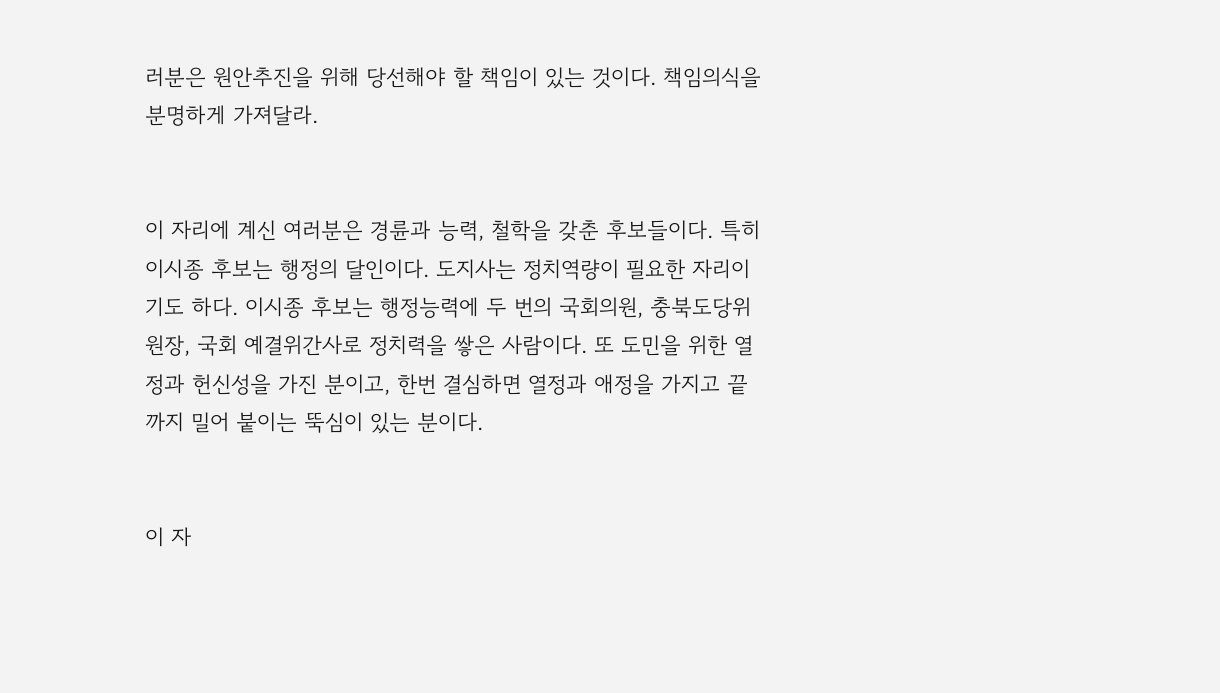러분은 원안추진을 위해 당선해야 할 책임이 있는 것이다. 책임의식을 분명하게 가져달라.


이 자리에 계신 여러분은 경륜과 능력, 철학을 갖춘 후보들이다. 특히 이시종 후보는 행정의 달인이다. 도지사는 정치역량이 필요한 자리이기도 하다. 이시종 후보는 행정능력에 두 번의 국회의원, 충북도당위원장, 국회 예결위간사로 정치력을 쌓은 사람이다. 또 도민을 위한 열정과 헌신성을 가진 분이고, 한번 결심하면 열정과 애정을 가지고 끝까지 밀어 붙이는 뚝심이 있는 분이다.


이 자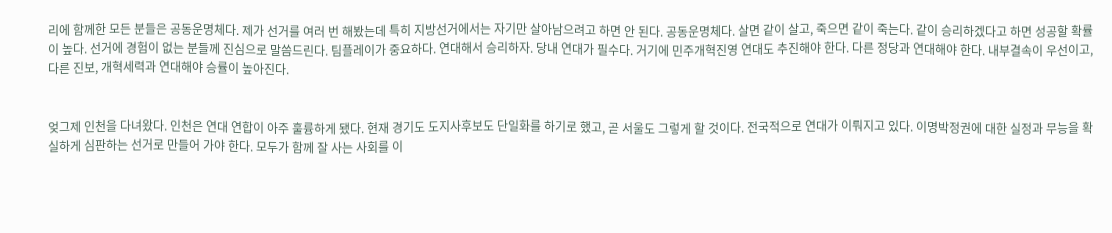리에 함께한 모든 분들은 공동운명체다. 제가 선거를 여러 번 해봤는데 특히 지방선거에서는 자기만 살아남으려고 하면 안 된다. 공동운명체다. 살면 같이 살고, 죽으면 같이 죽는다. 같이 승리하겠다고 하면 성공할 확률이 높다. 선거에 경험이 없는 분들께 진심으로 말씀드린다. 팀플레이가 중요하다. 연대해서 승리하자. 당내 연대가 필수다. 거기에 민주개혁진영 연대도 추진해야 한다. 다른 정당과 연대해야 한다. 내부결속이 우선이고, 다른 진보, 개혁세력과 연대해야 승률이 높아진다.


엊그제 인천을 다녀왔다. 인천은 연대 연합이 아주 훌륭하게 됐다. 현재 경기도 도지사후보도 단일화를 하기로 했고, 곧 서울도 그렇게 할 것이다. 전국적으로 연대가 이뤄지고 있다. 이명박정권에 대한 실정과 무능을 확실하게 심판하는 선거로 만들어 가야 한다. 모두가 함께 잘 사는 사회를 이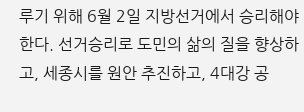루기 위해 6월 2일 지방선거에서 승리해야 한다. 선거승리로 도민의 삶의 질을 향상하고, 세종시를 원안 추진하고, 4대강 공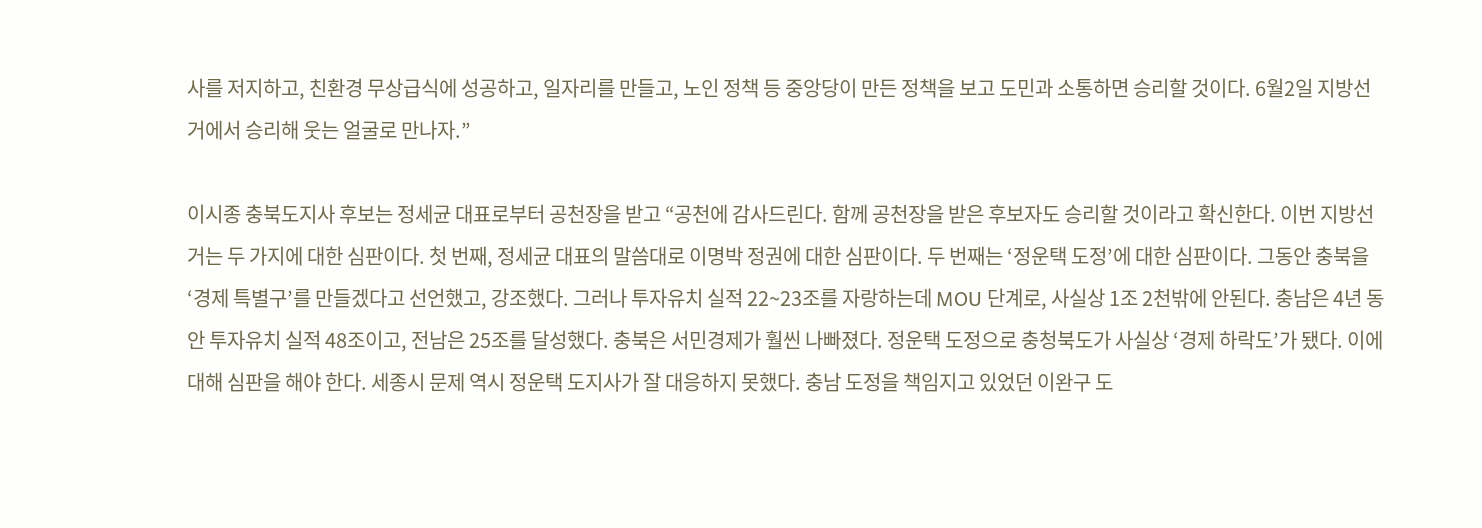사를 저지하고, 친환경 무상급식에 성공하고, 일자리를 만들고, 노인 정책 등 중앙당이 만든 정책을 보고 도민과 소통하면 승리할 것이다. 6월2일 지방선거에서 승리해 웃는 얼굴로 만나자.”

이시종 충북도지사 후보는 정세균 대표로부터 공천장을 받고 “공천에 감사드린다. 함께 공천장을 받은 후보자도 승리할 것이라고 확신한다. 이번 지방선거는 두 가지에 대한 심판이다. 첫 번째, 정세균 대표의 말씀대로 이명박 정권에 대한 심판이다. 두 번째는 ‘정운택 도정’에 대한 심판이다. 그동안 충북을 ‘경제 특별구’를 만들겠다고 선언했고, 강조했다. 그러나 투자유치 실적 22~23조를 자랑하는데 MOU 단계로, 사실상 1조 2천밖에 안된다. 충남은 4년 동안 투자유치 실적 48조이고, 전남은 25조를 달성했다. 충북은 서민경제가 훨씬 나빠졌다. 정운택 도정으로 충청북도가 사실상 ‘경제 하락도’가 됐다. 이에 대해 심판을 해야 한다. 세종시 문제 역시 정운택 도지사가 잘 대응하지 못했다. 충남 도정을 책임지고 있었던 이완구 도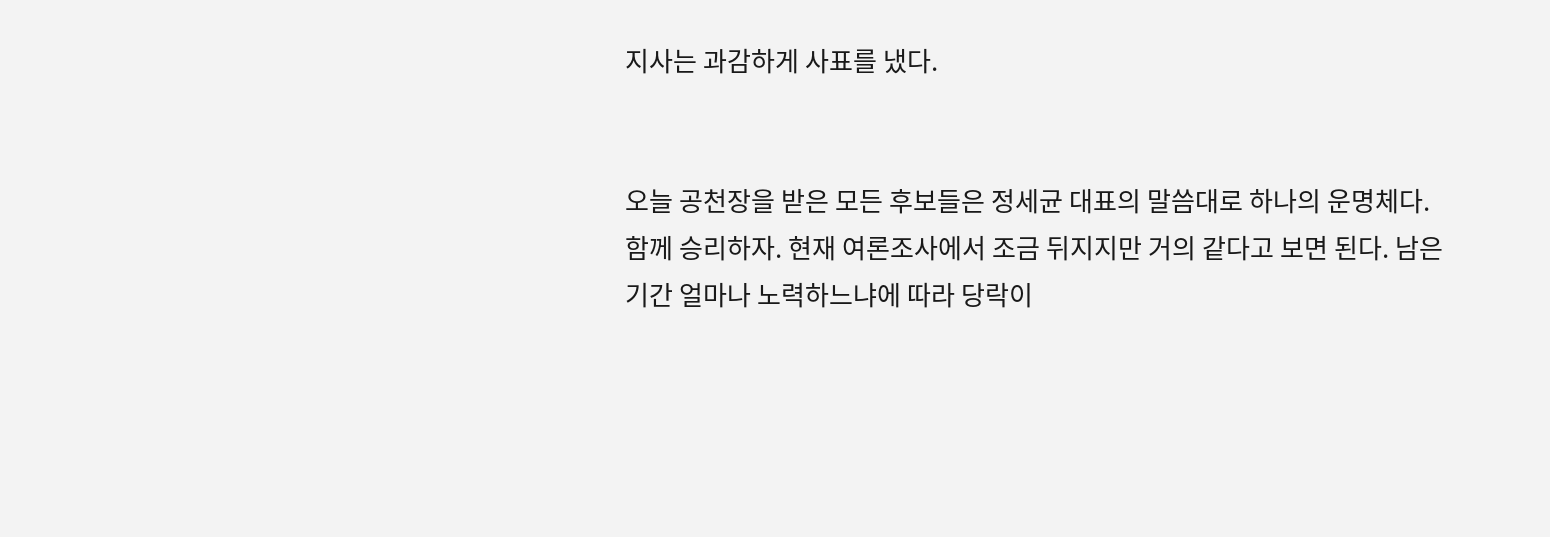지사는 과감하게 사표를 냈다.


오늘 공천장을 받은 모든 후보들은 정세균 대표의 말씀대로 하나의 운명체다. 함께 승리하자. 현재 여론조사에서 조금 뒤지지만 거의 같다고 보면 된다. 남은 기간 얼마나 노력하느냐에 따라 당락이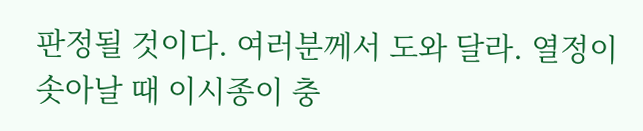판정될 것이다. 여러분께서 도와 달라. 열정이 솟아날 때 이시종이 충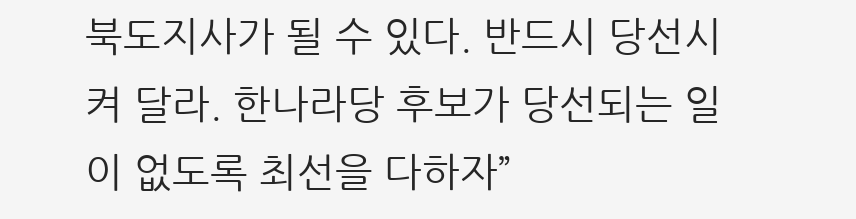북도지사가 될 수 있다. 반드시 당선시켜 달라. 한나라당 후보가 당선되는 일이 없도록 최선을 다하자”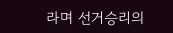라며 선거승리의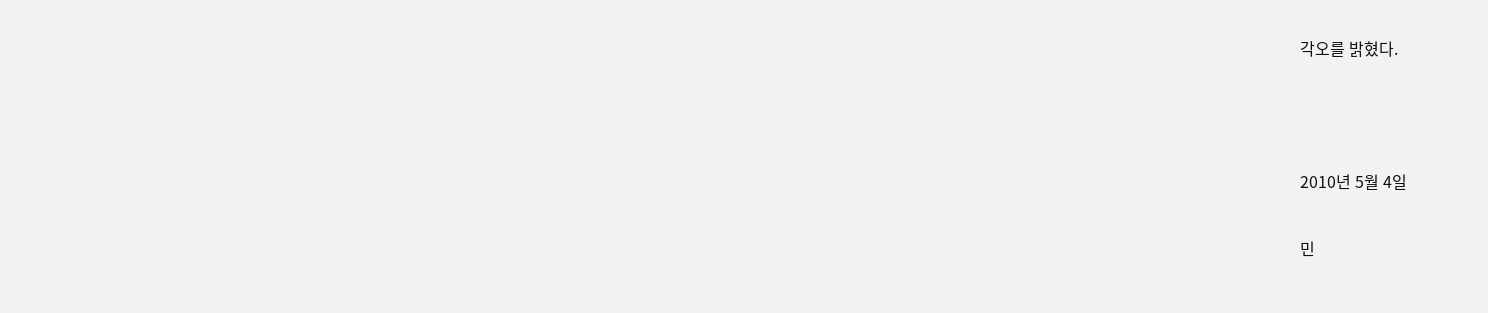각오를 밝혔다.



2010년 5월 4일

민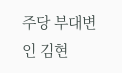주당 부대변인 김현